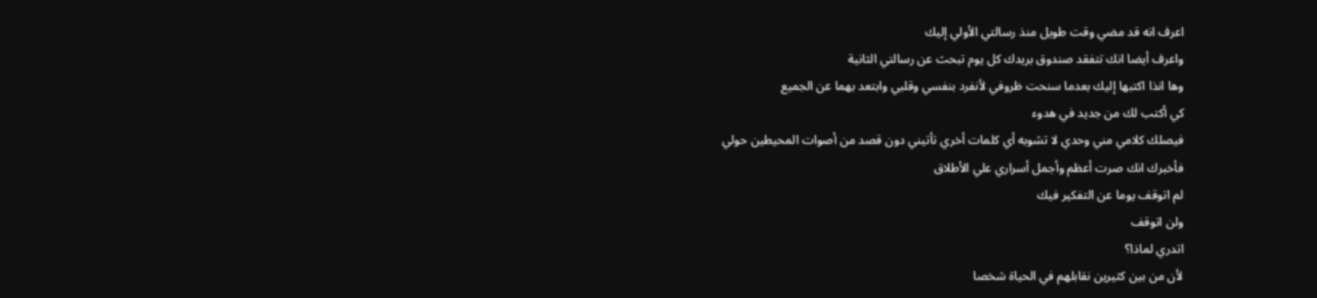اعرف انه قد مضي وقت طويل منذ رسالتي الأولي إليك
واعرف أيضا انك تتفقد صندوق بريدك كل يوم تبحث عن رسالتي الثانية
وها انذا اكتبها إليك بعدما سنحت ظروفي لأنفرد بنفسي وقلبي وابتعد بهما عن الجميع
كي أكتب لك من جديد في هدوء
فيصلك كلامي مني وحدي لا تشوبه أي كلمات أخري تأتيني دون قصد من أصوات المحيطين حولي
فأخبرك انك صرت أعظم وأجمل أسراري علي الأطلاق
لم اتوقف يوما عن التفكير فيك
ولن اتوقف
اتدري لماذا؟
لأن من بين كثيرين نقابلهم في الحياة شخصا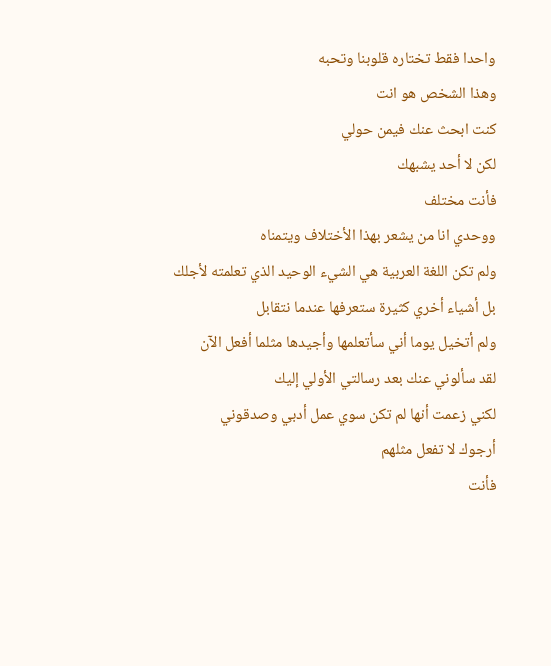واحدا فقط تختاره قلوبنا وتحبه
وهذا الشخص هو انت
كنت ابحث عنك فيمن حولي
لكن لا أحد يشبهك
فأنت مختلف
ووحدي انا من يشعر بهذا الأختلاف ويتمناه
ولم تكن اللغة العربية هي الشيء الوحيد الذي تعلمته لأجلك
بل أشياء أخري كثيرة ستعرفها عندما نتقابل
ولم أتخيل يوما أني سأتعلمها وأجيدها مثلما أفعل الآن
لقد سألوني عنك بعد رسالتي الأولي إليك
لكني زعمت أنها لم تكن سوي عمل أدبي وصدقوني
أرجوك لا تفعل مثلهم
فأنت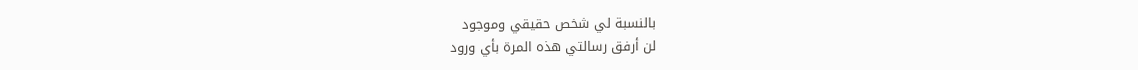بالنسبة لي شخص حقيقي وموجود
لن أرفق رسالتي هذه المرة بأي ورود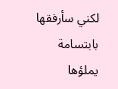لكني سأرفقها بابتسامة يملؤها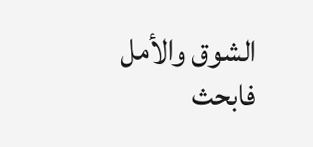الشوق والأمل
فابحث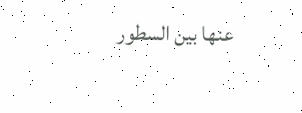عنها بين السطور